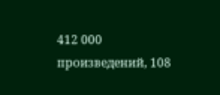412 000 произведений, 108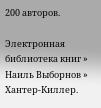200 авторов.

Электронная библиотека книг » Наиль Выборнов » Хантер-Киллер.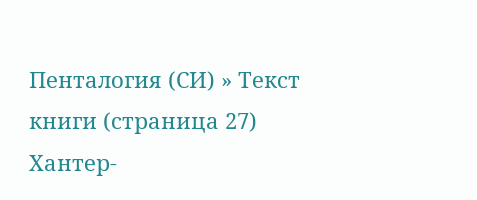Пенталогия (СИ) » Текст книги (страница 27)
Хантер-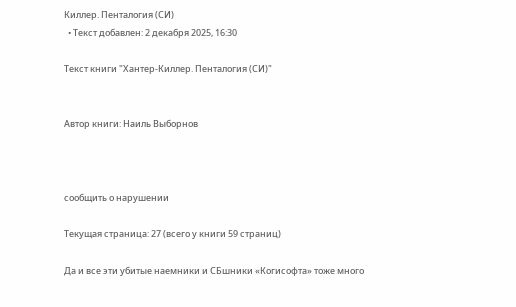Киллер. Пенталогия (СИ)
  • Текст добавлен: 2 декабря 2025, 16:30

Текст книги "Хантер-Киллер. Пенталогия (СИ)"


Автор книги: Наиль Выборнов



сообщить о нарушении

Текущая страница: 27 (всего у книги 59 страниц)

Да и все эти убитые наемники и СБшники «Когисофта» тоже много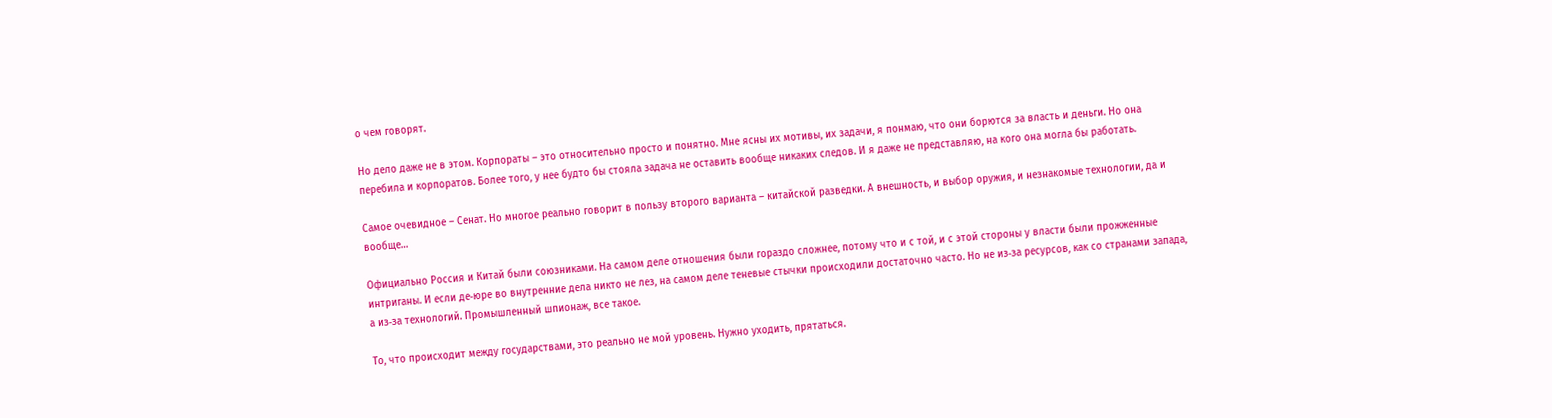о чем говорят.

Но дело даже не в этом. Корпораты – это относительно просто и понятно. Мне ясны их мотивы, их задачи, я понмаю, что они борются за власть и деньги. Но она перебила и корпоратов. Более того, у нее будто бы стояла задача не оставить вообще никаких следов. И я даже не представляю, на кого она могла бы работать.

Самое очевидное – Сенат. Но многое реально говорит в пользу второго варианта – китайской разведки. А внешность, и выбор оружия, и незнакомые технологии, да и вообще…

Официально Россия и Китай были союзниками. На самом деле отношения были гораздо сложнее, потому что и с той, и с этой стороны у власти были прожженные интриганы. И если де‑юре во внутренние дела никто не лез, на самом деле теневые стычки происходили достаточно часто. Но не из‑за ресурсов, как со странами запада, а из‑за технологий. Промышленный шпионаж, все такое.

То, что происходит между государствами, это реально не мой уровень. Нужно уходить, прятаться.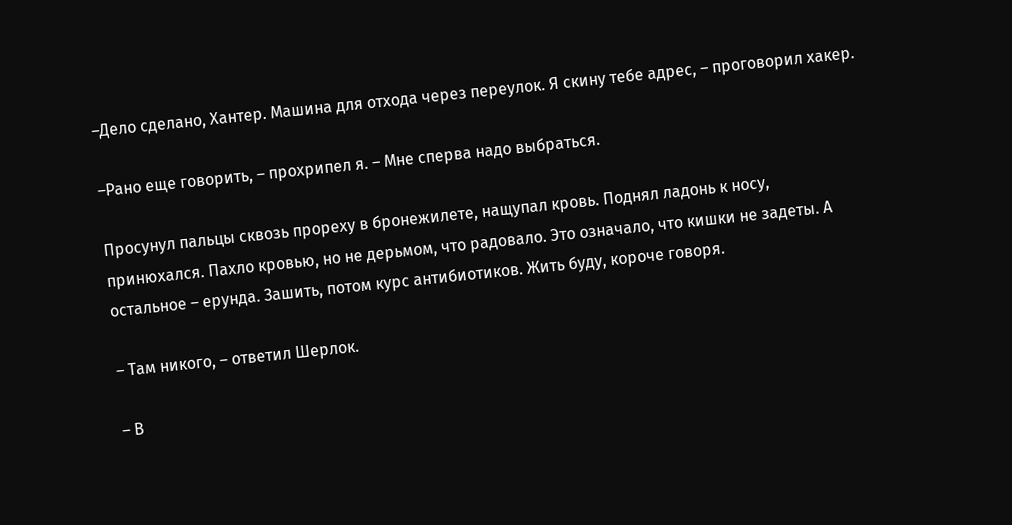–Дело сделано, Хантер. Машина для отхода через переулок. Я скину тебе адрес, – проговорил хакер.

–Рано еще говорить, – прохрипел я. – Мне сперва надо выбраться.

Просунул пальцы сквозь прореху в бронежилете, нащупал кровь. Поднял ладонь к носу, принюхался. Пахло кровью, но не дерьмом, что радовало. Это означало, что кишки не задеты. А остальное – ерунда. Зашить, потом курс антибиотиков. Жить буду, короче говоря.

– Там никого, – ответил Шерлок.

– В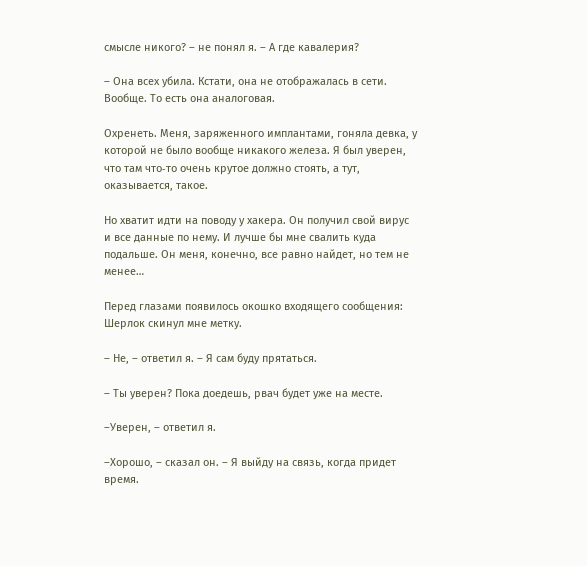смысле никого? – не понял я. – А где кавалерия?

– Она всех убила. Кстати, она не отображалась в сети. Вообще. То есть она аналоговая.

Охренеть. Меня, заряженного имплантами, гоняла девка, у которой не было вообще никакого железа. Я был уверен, что там что‑то очень крутое должно стоять, а тут, оказывается, такое.

Но хватит идти на поводу у хакера. Он получил свой вирус и все данные по нему. И лучше бы мне свалить куда подальше. Он меня, конечно, все равно найдет, но тем не менее…

Перед глазами появилось окошко входящего сообщения: Шерлок скинул мне метку.

– Не, – ответил я. – Я сам буду прятаться.

– Ты уверен? Пока доедешь, рвач будет уже на месте.

–Уверен, – ответил я.

–Хорошо, – сказал он. – Я выйду на связь, когда придет время.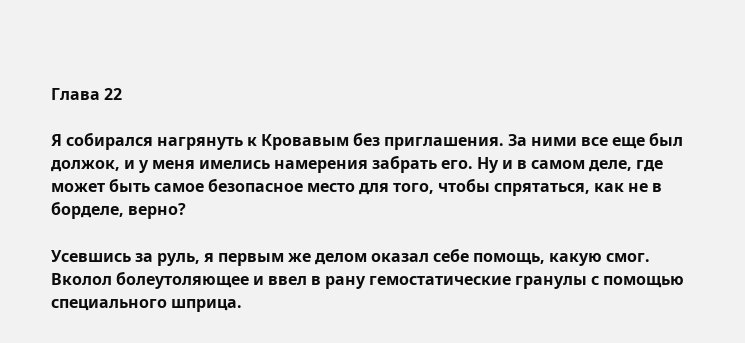Глава 22

Я собирался нагрянуть к Кровавым без приглашения. За ними все еще был должок, и у меня имелись намерения забрать его. Ну и в самом деле, где может быть самое безопасное место для того, чтобы спрятаться, как не в борделе, верно?

Усевшись за руль, я первым же делом оказал себе помощь, какую смог. Вколол болеутоляющее и ввел в рану гемостатические гранулы с помощью специального шприца.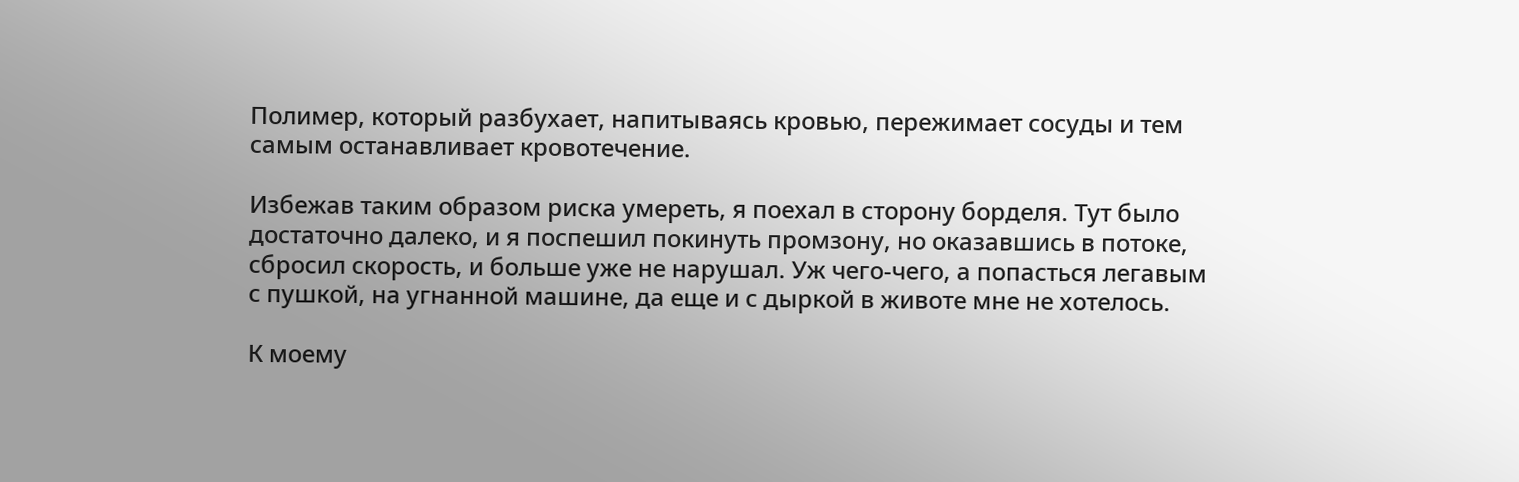Полимер, который разбухает, напитываясь кровью, пережимает сосуды и тем самым останавливает кровотечение.

Избежав таким образом риска умереть, я поехал в сторону борделя. Тут было достаточно далеко, и я поспешил покинуть промзону, но оказавшись в потоке, сбросил скорость, и больше уже не нарушал. Уж чего‑чего, а попасться легавым с пушкой, на угнанной машине, да еще и с дыркой в животе мне не хотелось.

К моему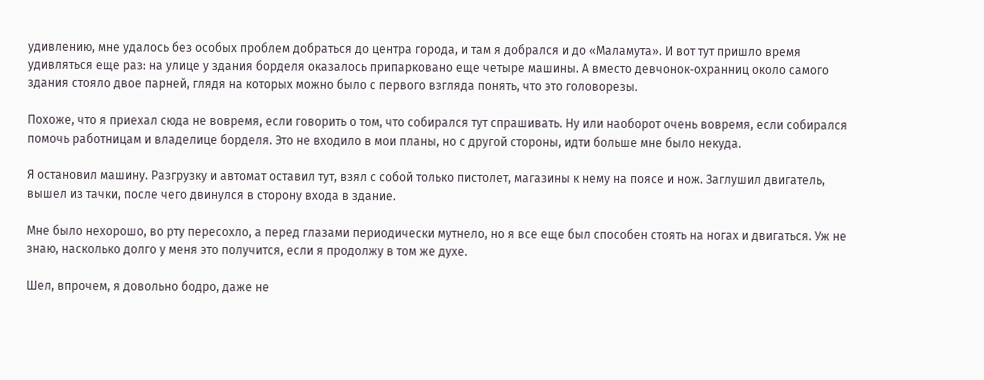удивлению, мне удалось без особых проблем добраться до центра города, и там я добрался и до «Маламута». И вот тут пришло время удивляться еще раз: на улице у здания борделя оказалось припарковано еще четыре машины. А вместо девчонок‑охранниц около самого здания стояло двое парней, глядя на которых можно было с первого взгляда понять, что это головорезы.

Похоже, что я приехал сюда не вовремя, если говорить о том, что собирался тут спрашивать. Ну или наоборот очень вовремя, если собирался помочь работницам и владелице борделя. Это не входило в мои планы, но с другой стороны, идти больше мне было некуда.

Я остановил машину. Разгрузку и автомат оставил тут, взял с собой только пистолет, магазины к нему на поясе и нож. Заглушил двигатель, вышел из тачки, после чего двинулся в сторону входа в здание.

Мне было нехорошо, во рту пересохло, а перед глазами периодически мутнело, но я все еще был способен стоять на ногах и двигаться. Уж не знаю, насколько долго у меня это получится, если я продолжу в том же духе.

Шел, впрочем, я довольно бодро, даже не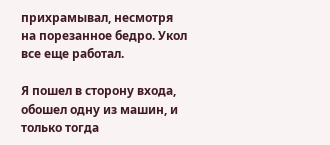прихрамывал, несмотря на порезанное бедро. Укол все еще работал.

Я пошел в сторону входа, обошел одну из машин, и только тогда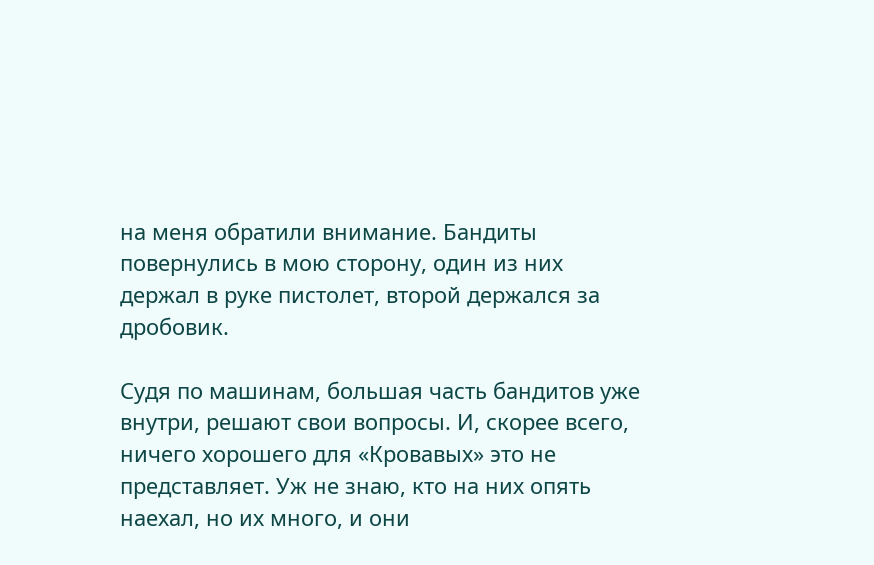на меня обратили внимание. Бандиты повернулись в мою сторону, один из них держал в руке пистолет, второй держался за дробовик.

Судя по машинам, большая часть бандитов уже внутри, решают свои вопросы. И, скорее всего, ничего хорошего для «Кровавых» это не представляет. Уж не знаю, кто на них опять наехал, но их много, и они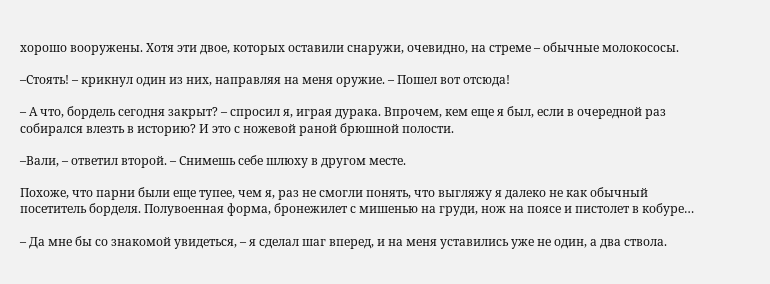хорошо вооружены. Хотя эти двое, которых оставили снаружи, очевидно, на стреме – обычные молокососы.

–Стоять! – крикнул один из них, направляя на меня оружие. – Пошел вот отсюда!

– А что, бордель сегодня закрыт? – спросил я, играя дурака. Впрочем, кем еще я был, если в очередной раз собирался влезть в историю? И это с ножевой раной брюшной полости.

–Вали, – ответил второй. – Снимешь себе шлюху в другом месте.

Похоже, что парни были еще тупее, чем я, раз не смогли понять, что выгляжу я далеко не как обычный посетитель борделя. Полувоенная форма, бронежилет с мишенью на груди, нож на поясе и пистолет в кобуре…

– Да мне бы со знакомой увидеться, – я сделал шаг вперед, и на меня уставились уже не один, а два ствола.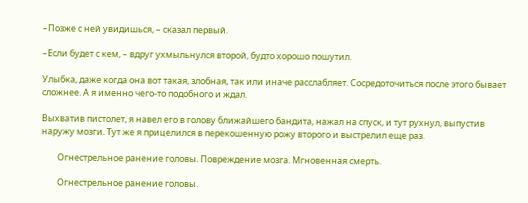–Позже с ней увидишься, – сказал первый.

–Если будет с кем, – вдруг ухмыльнулся второй, будто хорошо пошутил.

Улыбка, даже когда она вот такая, злобная, так или иначе расслабляет. Сосредоточиться после этого бывает сложнее. А я именно чего‑то подобного и ждал.

Выхватив пистолет, я навел его в голову ближайшего бандита, нажал на спуск, и тут рухнул, выпустив наружу мозги. Тут же я прицелился в перекошенную рожу второго и выстрелил еще раз.

        Огнестрельное ранение головы. Повреждение мозга. Мгновенная смерть.

        Огнестрельное ранение головы.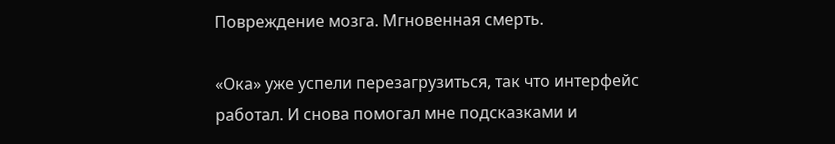Повреждение мозга. Мгновенная смерть.

«Ока» уже успели перезагрузиться, так что интерфейс работал. И снова помогал мне подсказками и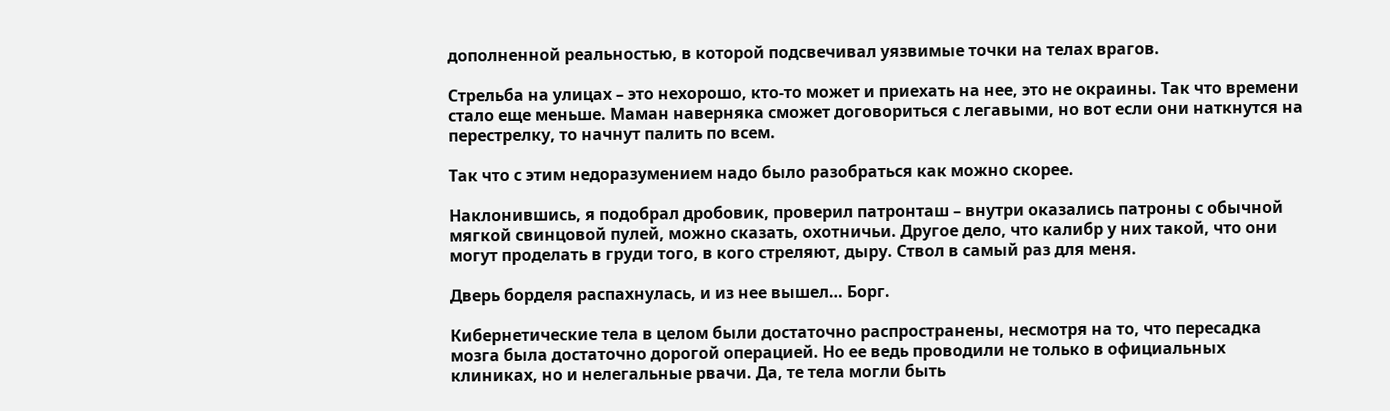дополненной реальностью, в которой подсвечивал уязвимые точки на телах врагов.

Стрельба на улицах – это нехорошо, кто‑то может и приехать на нее, это не окраины. Так что времени стало еще меньше. Маман наверняка сможет договориться с легавыми, но вот если они наткнутся на перестрелку, то начнут палить по всем.

Так что с этим недоразумением надо было разобраться как можно скорее.

Наклонившись, я подобрал дробовик, проверил патронташ – внутри оказались патроны с обычной мягкой свинцовой пулей, можно сказать, охотничьи. Другое дело, что калибр у них такой, что они могут проделать в груди того, в кого стреляют, дыру. Ствол в самый раз для меня.

Дверь борделя распахнулась, и из нее вышел… Борг.

Кибернетические тела в целом были достаточно распространены, несмотря на то, что пересадка мозга была достаточно дорогой операцией. Но ее ведь проводили не только в официальных клиниках, но и нелегальные рвачи. Да, те тела могли быть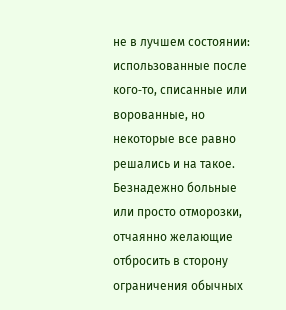не в лучшем состоянии: использованные после кого‑то, списанные или ворованные, но некоторые все равно решались и на такое. Безнадежно больные или просто отморозки, отчаянно желающие отбросить в сторону ограничения обычных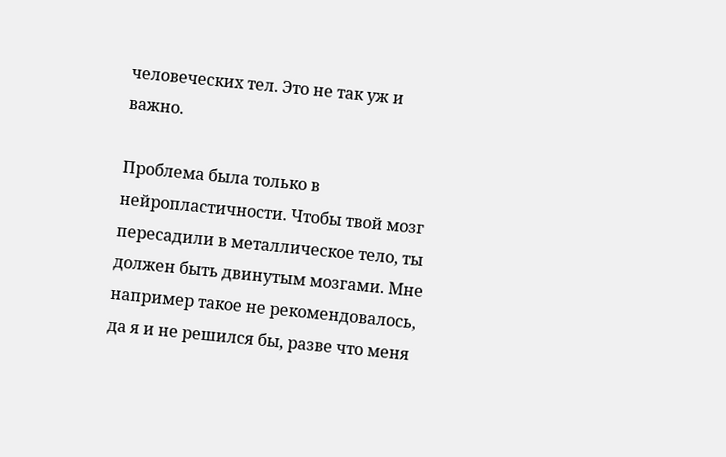человеческих тел. Это не так уж и важно.

Проблема была только в нейропластичности. Чтобы твой мозг пересадили в металлическое тело, ты должен быть двинутым мозгами. Мне например такое не рекомендовалось, да я и не решился бы, разве что меня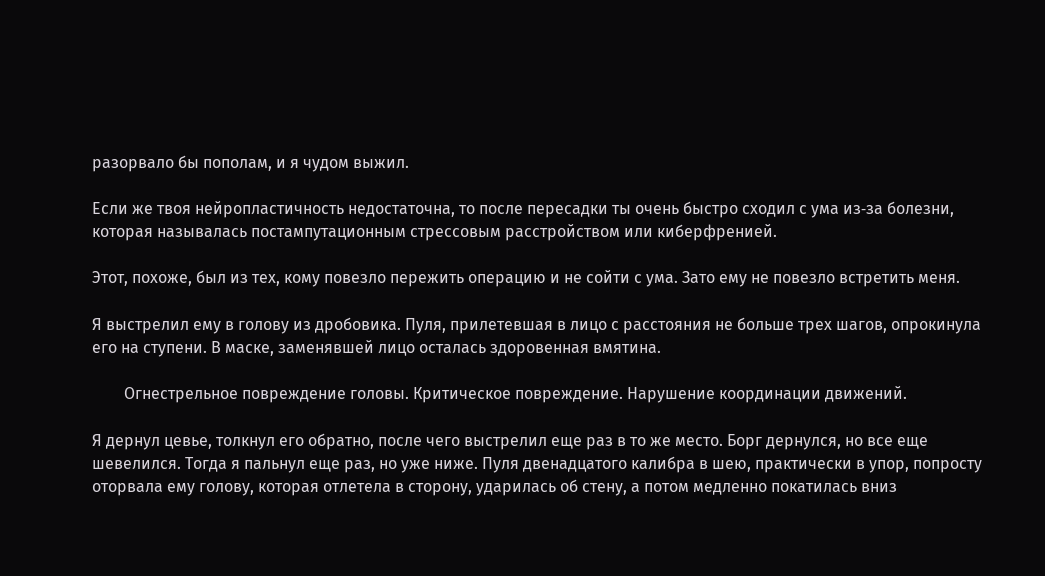разорвало бы пополам, и я чудом выжил.

Если же твоя нейропластичность недостаточна, то после пересадки ты очень быстро сходил с ума из‑за болезни, которая называлась постампутационным стрессовым расстройством или киберфренией.

Этот, похоже, был из тех, кому повезло пережить операцию и не сойти с ума. Зато ему не повезло встретить меня.

Я выстрелил ему в голову из дробовика. Пуля, прилетевшая в лицо с расстояния не больше трех шагов, опрокинула его на ступени. В маске, заменявшей лицо осталась здоровенная вмятина.

        Огнестрельное повреждение головы. Критическое повреждение. Нарушение координации движений.

Я дернул цевье, толкнул его обратно, после чего выстрелил еще раз в то же место. Борг дернулся, но все еще шевелился. Тогда я пальнул еще раз, но уже ниже. Пуля двенадцатого калибра в шею, практически в упор, попросту оторвала ему голову, которая отлетела в сторону, ударилась об стену, а потом медленно покатилась вниз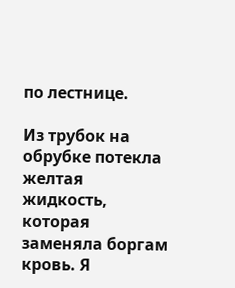по лестнице.

Из трубок на обрубке потекла желтая жидкость, которая заменяла боргам кровь. Я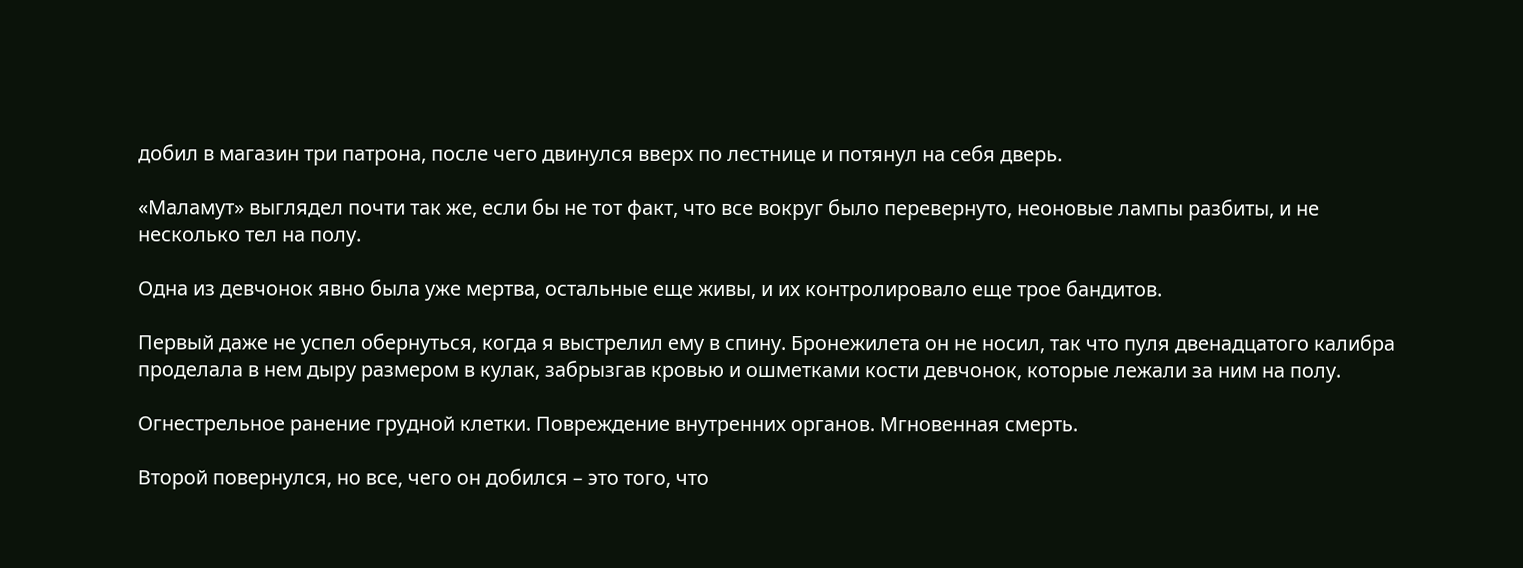добил в магазин три патрона, после чего двинулся вверх по лестнице и потянул на себя дверь.

«Маламут» выглядел почти так же, если бы не тот факт, что все вокруг было перевернуто, неоновые лампы разбиты, и не несколько тел на полу.

Одна из девчонок явно была уже мертва, остальные еще живы, и их контролировало еще трое бандитов.

Первый даже не успел обернуться, когда я выстрелил ему в спину. Бронежилета он не носил, так что пуля двенадцатого калибра проделала в нем дыру размером в кулак, забрызгав кровью и ошметками кости девчонок, которые лежали за ним на полу.

Огнестрельное ранение грудной клетки. Повреждение внутренних органов. Мгновенная смерть.

Второй повернулся, но все, чего он добился – это того, что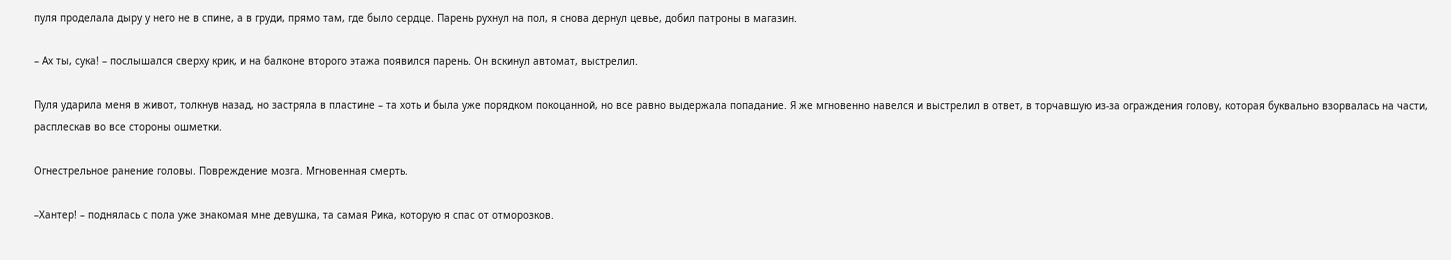пуля проделала дыру у него не в спине, а в груди, прямо там, где было сердце. Парень рухнул на пол, я снова дернул цевье, добил патроны в магазин.

– Ах ты, сука! – послышался сверху крик, и на балконе второго этажа появился парень. Он вскинул автомат, выстрелил.

Пуля ударила меня в живот, толкнув назад, но застряла в пластине – та хоть и была уже порядком покоцанной, но все равно выдержала попадание. Я же мгновенно навелся и выстрелил в ответ, в торчавшую из‑за ограждения голову, которая буквально взорвалась на части, расплескав во все стороны ошметки.

Огнестрельное ранение головы. Повреждение мозга. Мгновенная смерть.

–Хантер! – поднялась с пола уже знакомая мне девушка, та самая Рика, которую я спас от отморозков.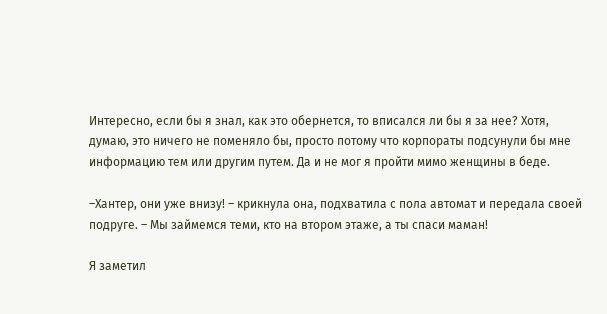Интересно, если бы я знал, как это обернется, то вписался ли бы я за нее? Хотя, думаю, это ничего не поменяло бы, просто потому что корпораты подсунули бы мне информацию тем или другим путем. Да и не мог я пройти мимо женщины в беде.

–Хантер, они уже внизу! – крикнула она, подхватила с пола автомат и передала своей подруге. – Мы займемся теми, кто на втором этаже, а ты спаси маман!

Я заметил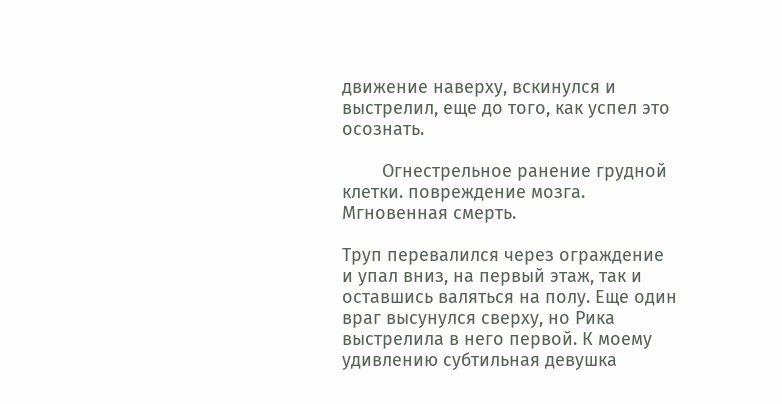движение наверху, вскинулся и выстрелил, еще до того, как успел это осознать.

        Огнестрельное ранение грудной клетки. повреждение мозга. Мгновенная смерть.

Труп перевалился через ограждение и упал вниз, на первый этаж, так и оставшись валяться на полу. Еще один враг высунулся сверху, но Рика выстрелила в него первой. К моему удивлению субтильная девушка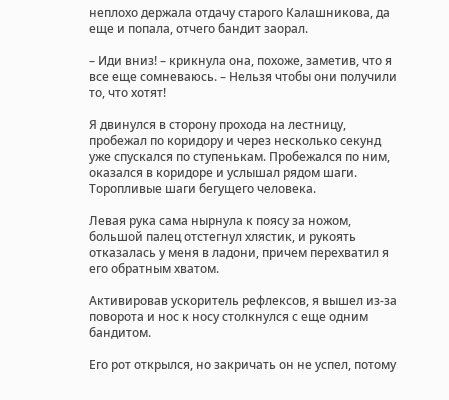неплохо держала отдачу старого Калашникова, да еще и попала, отчего бандит заорал.

– Иди вниз! – крикнула она, похоже, заметив, что я все еще сомневаюсь. – Нельзя чтобы они получили то, что хотят!

Я двинулся в сторону прохода на лестницу, пробежал по коридору и через несколько секунд уже спускался по ступенькам. Пробежался по ним, оказался в коридоре и услышал рядом шаги. Торопливые шаги бегущего человека.

Левая рука сама нырнула к поясу за ножом, большой палец отстегнул хлястик, и рукоять отказалась у меня в ладони, причем перехватил я его обратным хватом.

Активировав ускоритель рефлексов, я вышел из‑за поворота и нос к носу столкнулся с еще одним бандитом.

Его рот открылся, но закричать он не успел, потому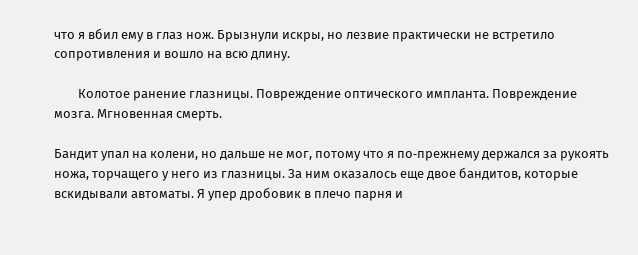что я вбил ему в глаз нож. Брызнули искры, но лезвие практически не встретило сопротивления и вошло на всю длину.

        Колотое ранение глазницы. Повреждение оптического импланта. Повреждение мозга. Мгновенная смерть.

Бандит упал на колени, но дальше не мог, потому что я по‑прежнему держался за рукоять ножа, торчащего у него из глазницы. За ним оказалось еще двое бандитов, которые вскидывали автоматы. Я упер дробовик в плечо парня и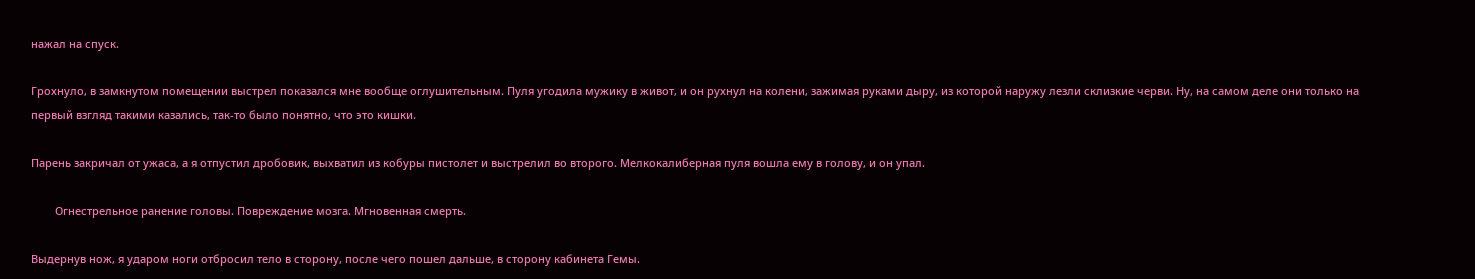нажал на спуск.

Грохнуло, в замкнутом помещении выстрел показался мне вообще оглушительным. Пуля угодила мужику в живот, и он рухнул на колени, зажимая руками дыру, из которой наружу лезли склизкие черви. Ну, на самом деле они только на первый взгляд такими казались, так‑то было понятно, что это кишки.

Парень закричал от ужаса, а я отпустил дробовик, выхватил из кобуры пистолет и выстрелил во второго. Мелкокалиберная пуля вошла ему в голову, и он упал.

        Огнестрельное ранение головы. Повреждение мозга. Мгновенная смерть.

Выдернув нож, я ударом ноги отбросил тело в сторону, после чего пошел дальше, в сторону кабинета Гемы.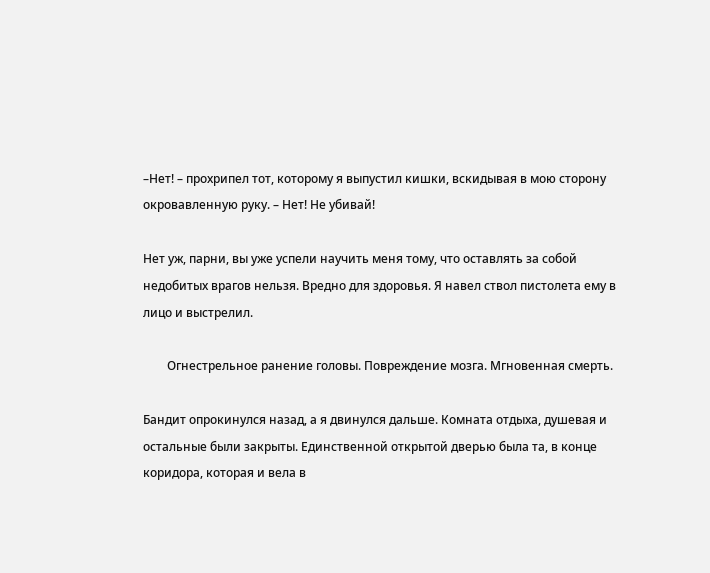–Нет! – прохрипел тот, которому я выпустил кишки, вскидывая в мою сторону окровавленную руку. – Нет! Не убивай!

Нет уж, парни, вы уже успели научить меня тому, что оставлять за собой недобитых врагов нельзя. Вредно для здоровья. Я навел ствол пистолета ему в лицо и выстрелил.

        Огнестрельное ранение головы. Повреждение мозга. Мгновенная смерть.

Бандит опрокинулся назад, а я двинулся дальше. Комната отдыха, душевая и остальные были закрыты. Единственной открытой дверью была та, в конце коридора, которая и вела в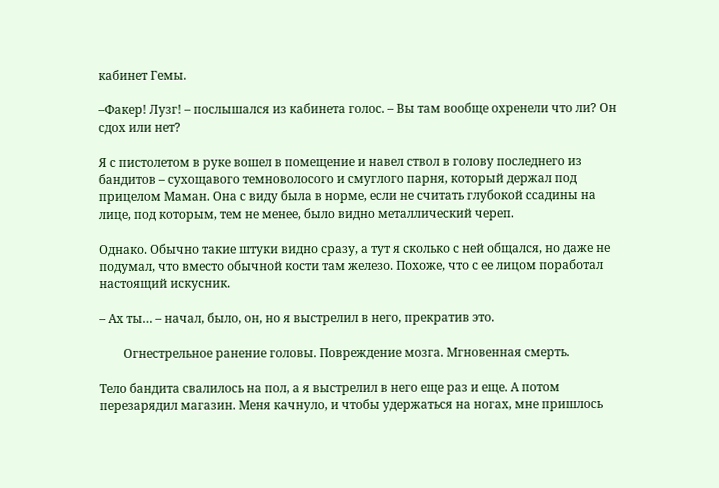кабинет Гемы.

–Факер! Лузг! – послышался из кабинета голос. – Вы там вообще охренели что ли? Он сдох или нет?

Я с пистолетом в руке вошел в помещение и навел ствол в голову последнего из бандитов – сухощавого темноволосого и смуглого парня, который держал под прицелом Маман. Она с виду была в норме, если не считать глубокой ссадины на лице, под которым, тем не менее, было видно металлический череп.

Однако. Обычно такие штуки видно сразу, а тут я сколько с ней общался, но даже не подумал, что вместо обычной кости там железо. Похоже, что с ее лицом поработал настоящий искусник.

– Ах ты… – начал, было, он, но я выстрелил в него, прекратив это.

        Огнестрельное ранение головы. Повреждение мозга. Мгновенная смерть.

Тело бандита свалилось на пол, а я выстрелил в него еще раз и еще. А потом перезарядил магазин. Меня качнуло, и чтобы удержаться на ногах, мне пришлось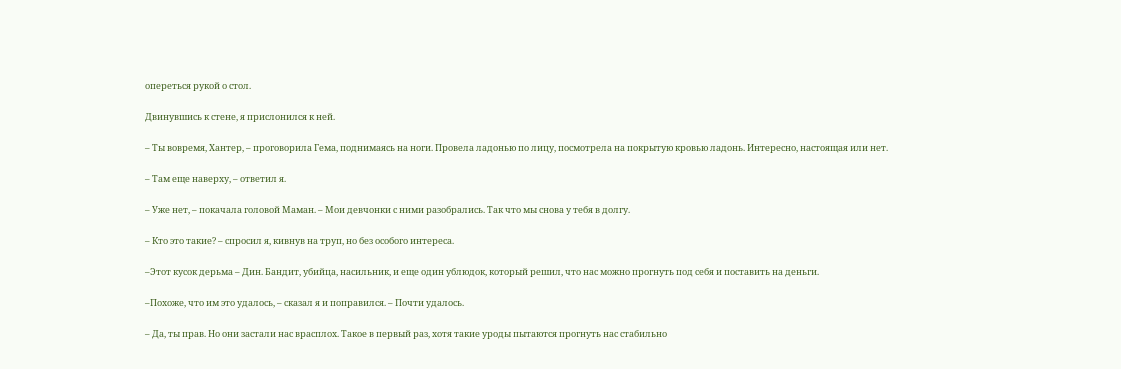опереться рукой о стол.

Двинувшись к стене, я прислонился к ней.

– Ты вовремя, Хантер, – проговорила Гема, поднимаясь на ноги. Провела ладонью по лицу, посмотрела на покрытую кровью ладонь. Интересно, настоящая или нет.

– Там еще наверху, – ответил я.

– Уже нет, – покачала головой Маман. – Мои девчонки с ними разобрались. Так что мы снова у тебя в долгу.

– Кто это такие? – спросил я, кивнув на труп, но без особого интереса.

–Этот кусок дерьма – Дин. Бандит, убийца, насильник, и еще один ублюдок, который решил, что нас можно прогнуть под себя и поставить на деньги.

–Похоже, что им это удалось, – сказал я и поправился. – Почти удалось.

– Да, ты прав. Но они застали нас врасплох. Такое в первый раз, хотя такие уроды пытаются прогнуть нас стабильно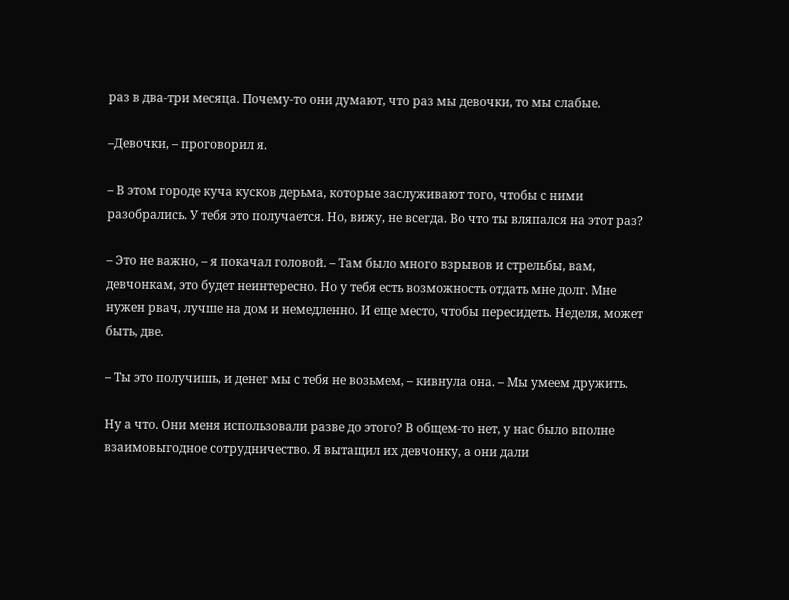раз в два‑три месяца. Почему‑то они думают, что раз мы девочки, то мы слабые.

–Девочки, – проговорил я.

– В этом городе куча кусков дерьма, которые заслуживают того, чтобы с ними разобрались. У тебя это получается. Но, вижу, не всегда. Во что ты вляпался на этот раз?

– Это не важно, – я покачал головой. – Там было много взрывов и стрельбы, вам, девчонкам, это будет неинтересно. Но у тебя есть возможность отдать мне долг. Мне нужен рвач, лучше на дом и немедленно. И еще место, чтобы пересидеть. Неделя, может быть, две.

– Ты это получишь, и денег мы с тебя не возьмем, – кивнула она. – Мы умеем дружить.

Ну а что. Они меня использовали разве до этого? В общем‑то нет, у нас было вполне взаимовыгодное сотрудничество. Я вытащил их девчонку, а они дали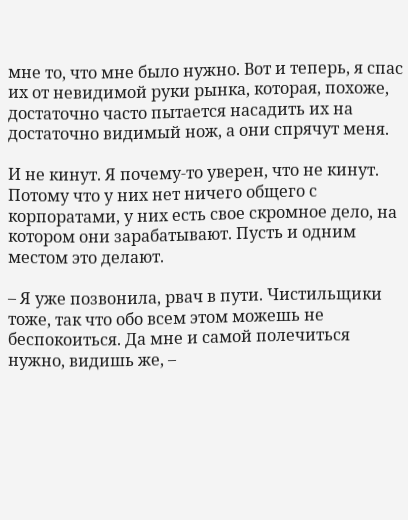мне то, что мне было нужно. Вот и теперь, я спас их от невидимой руки рынка, которая, похоже, достаточно часто пытается насадить их на достаточно видимый нож, а они спрячут меня.

И не кинут. Я почему‑то уверен, что не кинут. Потому что у них нет ничего общего с корпоратами, у них есть свое скромное дело, на котором они зарабатывают. Пусть и одним местом это делают.

– Я уже позвонила, рвач в пути. Чистильщики тоже, так что обо всем этом можешь не беспокоиться. Да мне и самой полечиться нужно, видишь же, –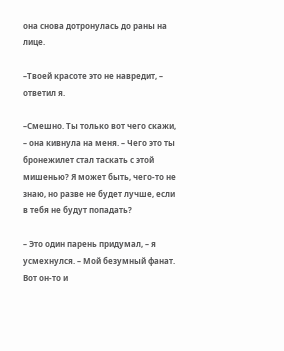она снова дотронулась до раны на лице.

–Твоей красоте это не навредит, – ответил я.

–Смешно. Ты только вот чего скажи, – она кивнула на меня. – Чего это ты бронежилет стал таскать с этой мишенью? Я может быть, чего‑то не знаю, но разве не будет лучше, если в тебя не будут попадать?

– Это один парень придумал, – я усмехнулся. – Мой безумный фанат. Вот он‑то и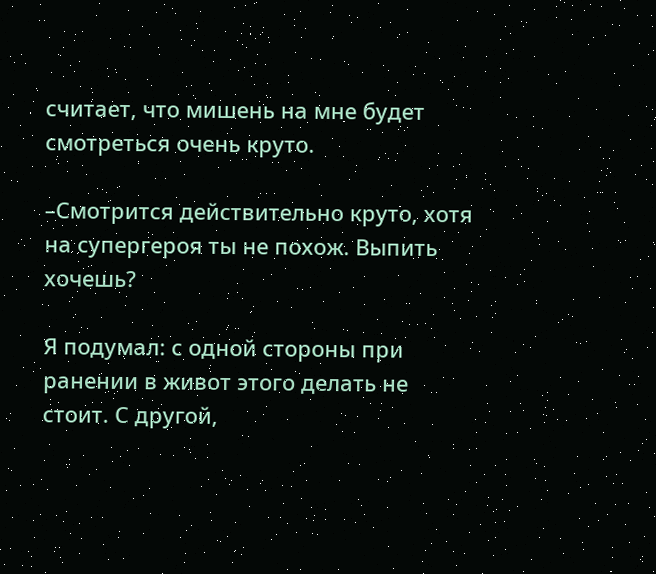считает, что мишень на мне будет смотреться очень круто.

–Смотрится действительно круто, хотя на супергероя ты не похож. Выпить хочешь?

Я подумал: с одной стороны при ранении в живот этого делать не стоит. С другой,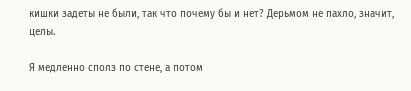кишки задеты не были, так что почему бы и нет? Дерьмом не пахло, значит, целы.

Я медленно сполз по стене, а потом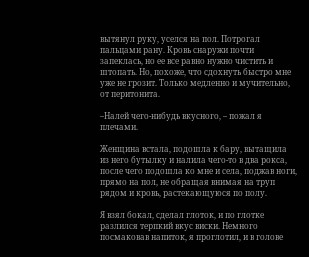вытянул руку, уселся на пол. Потрогал пальцами рану. Кровь снаружи почти запеклась, но ее все равно нужно чистить и штопать. Но, похоже, что сдохнуть быстро мне уже не грозит. Только медленно и мучительно, от перитонита.

–Налей чего‑нибудь вкусного, – пожал я плечами.

Женщина встала, подошла к бару, вытащила из него бутылку и налила чего‑то в два рокса, после чего подошла ко мне и села, поджав ноги, прямо на пол, не обращая внимая на труп рядом и кровь, растекающуюся по полу.

Я взял бокал, сделал глоток, и по глотке разлился терпкий вкус виски. Немного посмаковав напиток, я проглотил, и в голове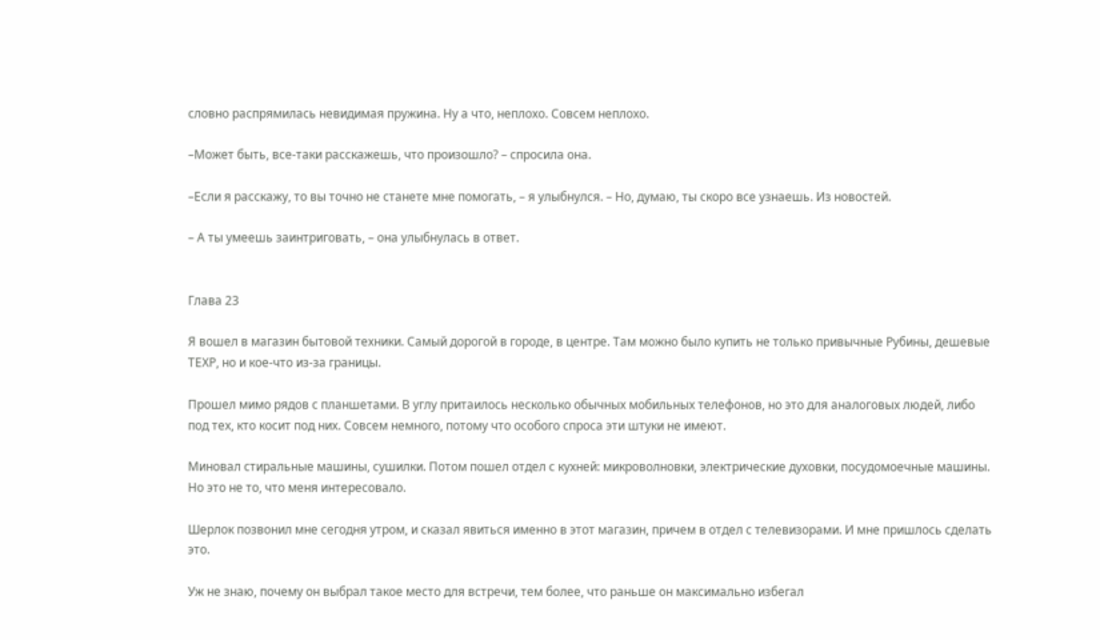словно распрямилась невидимая пружина. Ну а что, неплохо. Совсем неплохо.

–Может быть, все‑таки расскажешь, что произошло? – спросила она.

–Если я расскажу, то вы точно не станете мне помогать, – я улыбнулся. – Но, думаю, ты скоро все узнаешь. Из новостей.

– А ты умеешь заинтриговать, – она улыбнулась в ответ.


Глава 23

Я вошел в магазин бытовой техники. Самый дорогой в городе, в центре. Там можно было купить не только привычные Рубины, дешевые ТЕХР, но и кое‑что из‑за границы.

Прошел мимо рядов с планшетами. В углу притаилось несколько обычных мобильных телефонов, но это для аналоговых людей, либо под тех, кто косит под них. Совсем немного, потому что особого спроса эти штуки не имеют.

Миновал стиральные машины, сушилки. Потом пошел отдел с кухней: микроволновки, электрические духовки, посудомоечные машины. Но это не то, что меня интересовало.

Шерлок позвонил мне сегодня утром, и сказал явиться именно в этот магазин, причем в отдел с телевизорами. И мне пришлось сделать это.

Уж не знаю, почему он выбрал такое место для встречи, тем более, что раньше он максимально избегал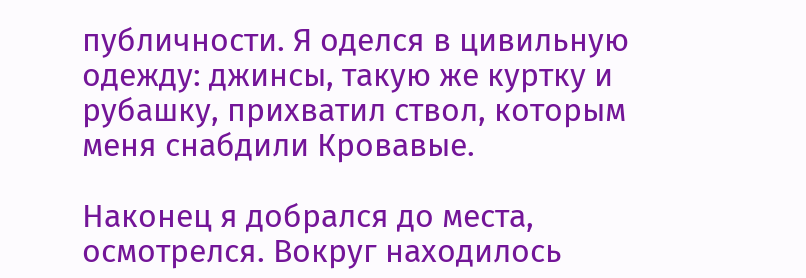публичности. Я оделся в цивильную одежду: джинсы, такую же куртку и рубашку, прихватил ствол, которым меня снабдили Кровавые.

Наконец я добрался до места, осмотрелся. Вокруг находилось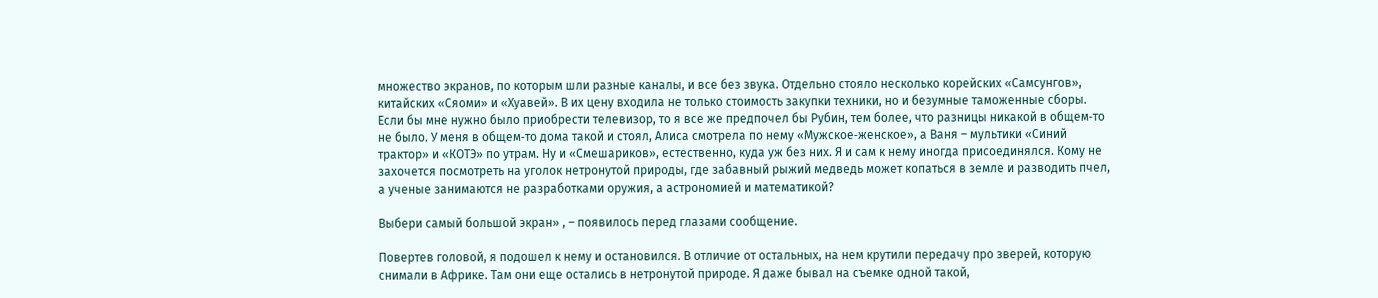множество экранов, по которым шли разные каналы, и все без звука. Отдельно стояло несколько корейских «Самсунгов», китайских «Сяоми» и «Хуавей». В их цену входила не только стоимость закупки техники, но и безумные таможенные сборы. Если бы мне нужно было приобрести телевизор, то я все же предпочел бы Рубин, тем более, что разницы никакой в общем‑то не было. У меня в общем‑то дома такой и стоял, Алиса смотрела по нему «Мужское‑женское», а Ваня – мультики «Синий трактор» и «КОТЭ» по утрам. Ну и «Смешариков», естественно, куда уж без них. Я и сам к нему иногда присоединялся. Кому не захочется посмотреть на уголок нетронутой природы, где забавный рыжий медведь может копаться в земле и разводить пчел, а ученые занимаются не разработками оружия, а астрономией и математикой?

Выбери самый большой экран» , – появилось перед глазами сообщение.

Повертев головой, я подошел к нему и остановился. В отличие от остальных, на нем крутили передачу про зверей, которую снимали в Африке. Там они еще остались в нетронутой природе. Я даже бывал на съемке одной такой,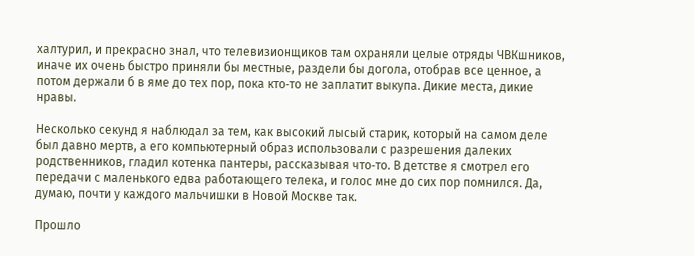халтурил, и прекрасно знал, что телевизионщиков там охраняли целые отряды ЧВКшников, иначе их очень быстро приняли бы местные, раздели бы догола, отобрав все ценное, а потом держали б в яме до тех пор, пока кто‑то не заплатит выкупа. Дикие места, дикие нравы.

Несколько секунд я наблюдал за тем, как высокий лысый старик, который на самом деле был давно мертв, а его компьютерный образ использовали с разрешения далеких родственников, гладил котенка пантеры, рассказывая что‑то. В детстве я смотрел его передачи с маленького едва работающего телека, и голос мне до сих пор помнился. Да, думаю, почти у каждого мальчишки в Новой Москве так.

Прошло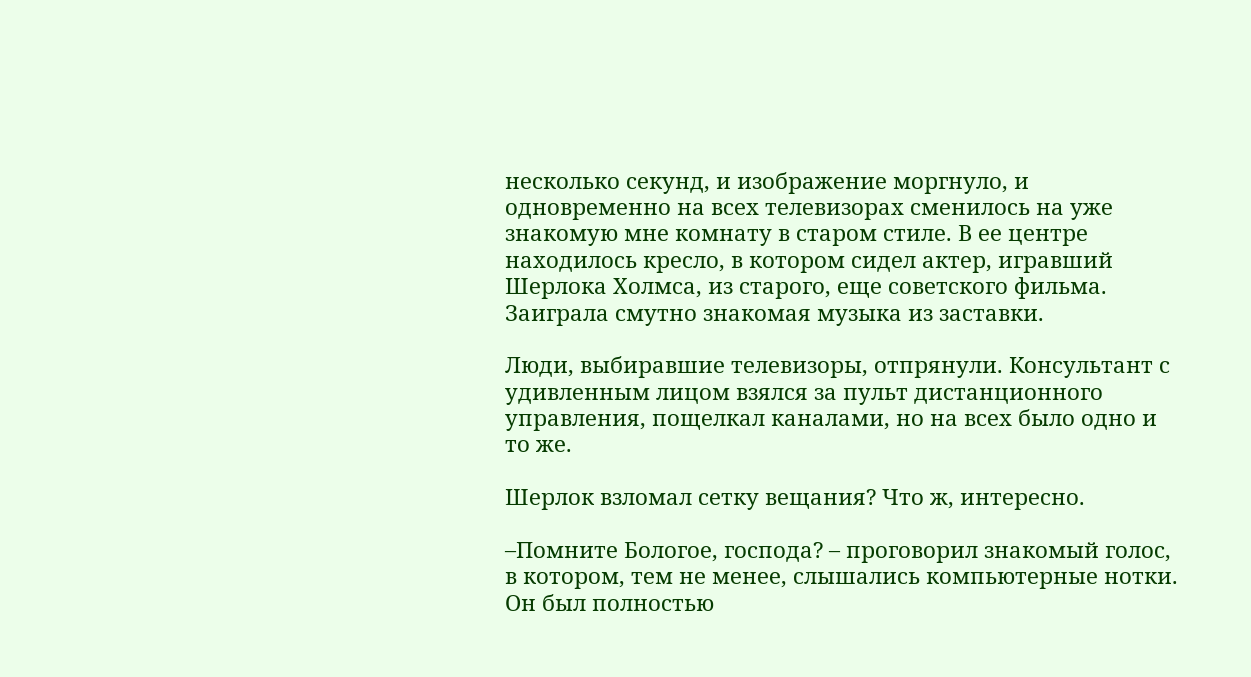несколько секунд, и изображение моргнуло, и одновременно на всех телевизорах сменилось на уже знакомую мне комнату в старом стиле. В ее центре находилось кресло, в котором сидел актер, игравший Шерлока Холмса, из старого, еще советского фильма. Заиграла смутно знакомая музыка из заставки.

Люди, выбиравшие телевизоры, отпрянули. Консультант с удивленным лицом взялся за пульт дистанционного управления, пощелкал каналами, но на всех было одно и то же.

Шерлок взломал сетку вещания? Что ж, интересно.

–Помните Бологое, господа? – проговорил знакомый голос, в котором, тем не менее, слышались компьютерные нотки. Он был полностью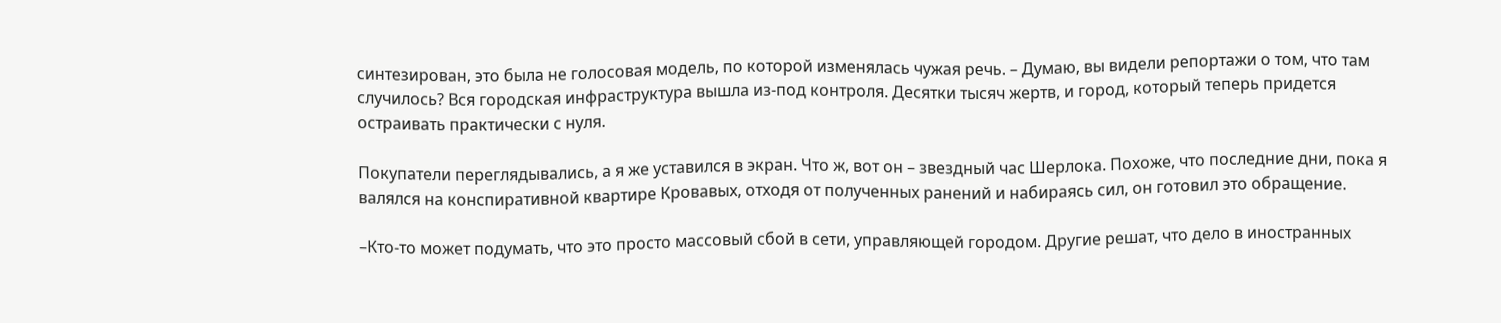синтезирован, это была не голосовая модель, по которой изменялась чужая речь. – Думаю, вы видели репортажи о том, что там случилось? Вся городская инфраструктура вышла из‑под контроля. Десятки тысяч жертв, и город, который теперь придется остраивать практически с нуля.

Покупатели переглядывались, а я же уставился в экран. Что ж, вот он – звездный час Шерлока. Похоже, что последние дни, пока я валялся на конспиративной квартире Кровавых, отходя от полученных ранений и набираясь сил, он готовил это обращение.

–Кто‑то может подумать, что это просто массовый сбой в сети, управляющей городом. Другие решат, что дело в иностранных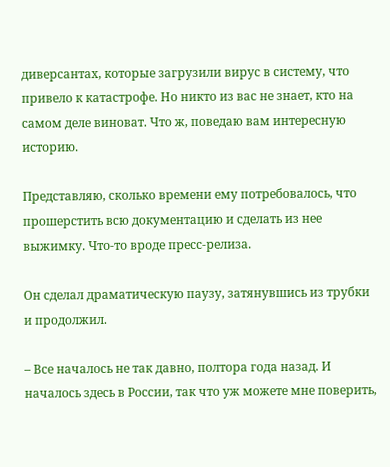диверсантах, которые загрузили вирус в систему, что привело к катастрофе. Но никто из вас не знает, кто на самом деле виноват. Что ж, поведаю вам интересную историю.

Представляю, сколько времени ему потребовалось, что прошерстить всю документацию и сделать из нее выжимку. Что‑то вроде пресс‑релиза.

Он сделал драматическую паузу, затянувшись из трубки и продолжил.

– Все началось не так давно, полтора года назад. И началось здесь в России, так что уж можете мне поверить,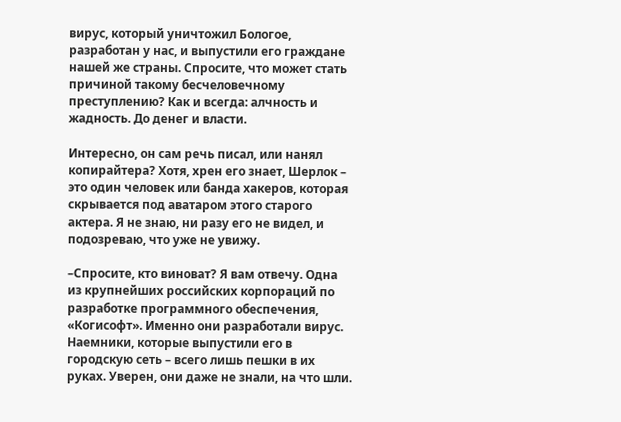вирус, который уничтожил Бологое, разработан у нас, и выпустили его граждане нашей же страны. Спросите, что может стать причиной такому бесчеловечному преступлению? Как и всегда: алчность и жадность. До денег и власти.

Интересно, он сам речь писал, или нанял копирайтера? Хотя, хрен его знает, Шерлок – это один человек или банда хакеров, которая скрывается под аватаром этого старого актера. Я не знаю, ни разу его не видел, и подозреваю, что уже не увижу.

–Спросите, кто виноват? Я вам отвечу. Одна из крупнейших российских корпораций по разработке программного обеспечения, «Когисофт». Именно они разработали вирус. Наемники, которые выпустили его в городскую сеть – всего лишь пешки в их руках. Уверен, они даже не знали, на что шли.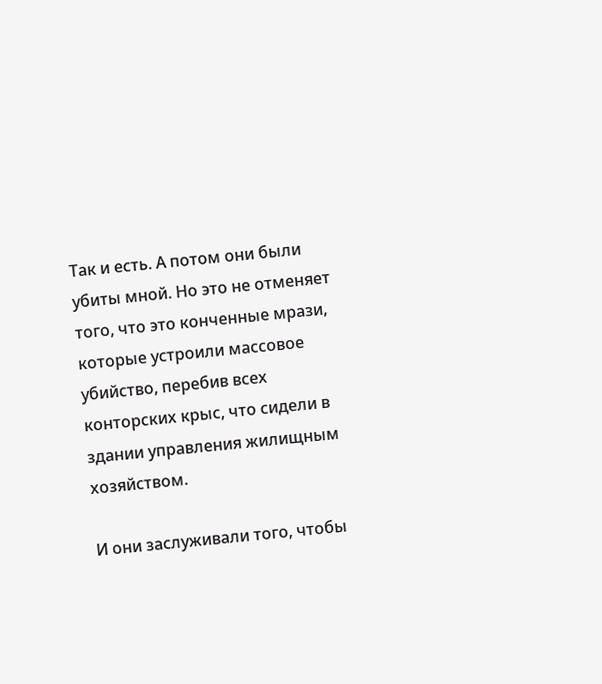Так и есть. А потом они были убиты мной. Но это не отменяет того, что это конченные мрази, которые устроили массовое убийство, перебив всех конторских крыс, что сидели в здании управления жилищным хозяйством.

И они заслуживали того, чтобы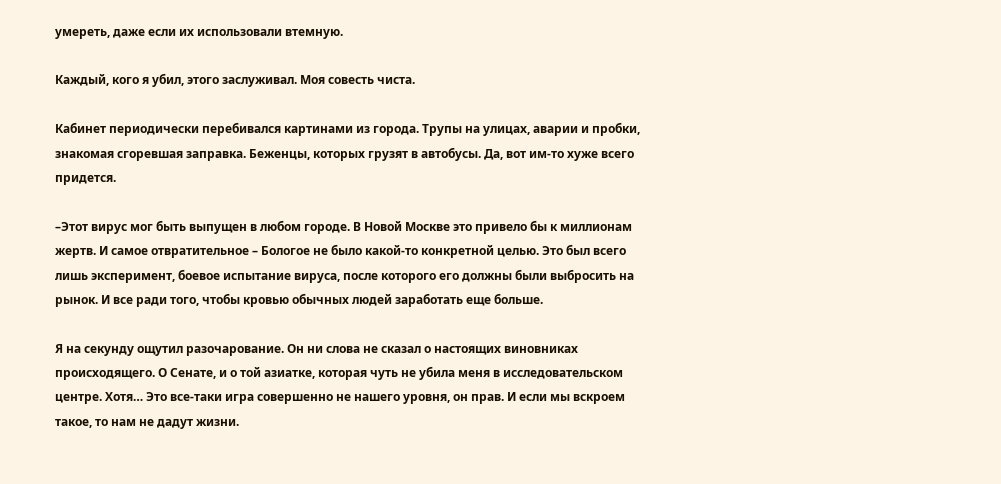умереть, даже если их использовали втемную.

Каждый, кого я убил, этого заслуживал. Моя совесть чиста.

Кабинет периодически перебивался картинами из города. Трупы на улицах, аварии и пробки, знакомая сгоревшая заправка. Беженцы, которых грузят в автобусы. Да, вот им‑то хуже всего придется.

–Этот вирус мог быть выпущен в любом городе. В Новой Москве это привело бы к миллионам жертв. И самое отвратительное – Бологое не было какой‑то конкретной целью. Это был всего лишь эксперимент, боевое испытание вируса, после которого его должны были выбросить на рынок. И все ради того, чтобы кровью обычных людей заработать еще больше.

Я на секунду ощутил разочарование. Он ни слова не сказал о настоящих виновниках происходящего. О Сенате, и о той азиатке, которая чуть не убила меня в исследовательском центре. Хотя… Это все‑таки игра совершенно не нашего уровня, он прав. И если мы вскроем такое, то нам не дадут жизни.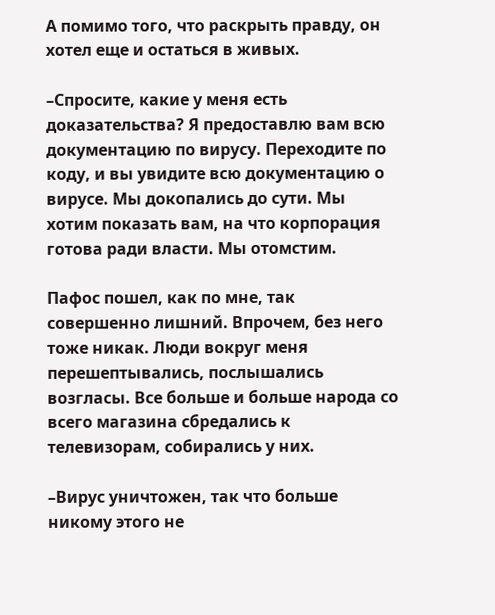А помимо того, что раскрыть правду, он хотел еще и остаться в живых.

–Спросите, какие у меня есть доказательства? Я предоставлю вам всю документацию по вирусу. Переходите по коду, и вы увидите всю документацию о вирусе. Мы докопались до сути. Мы хотим показать вам, на что корпорация готова ради власти. Мы отомстим.

Пафос пошел, как по мне, так совершенно лишний. Впрочем, без него тоже никак. Люди вокруг меня перешептывались, послышались возгласы. Все больше и больше народа со всего магазина сбредались к телевизорам, собирались у них.

–Вирус уничтожен, так что больше никому этого не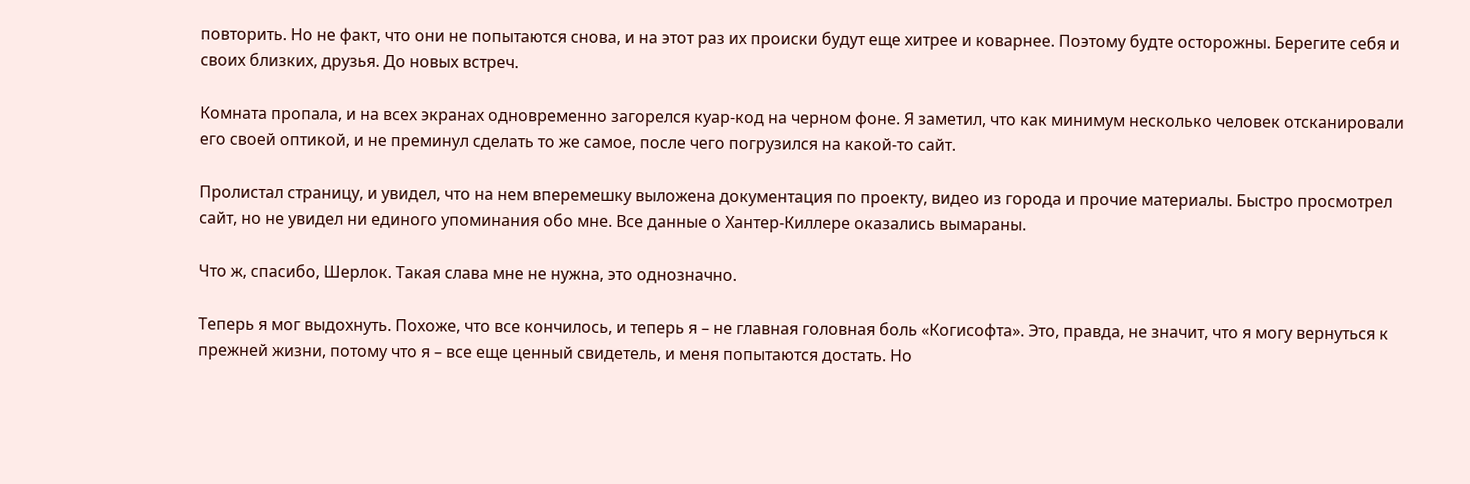повторить. Но не факт, что они не попытаются снова, и на этот раз их происки будут еще хитрее и коварнее. Поэтому будте осторожны. Берегите себя и своих близких, друзья. До новых встреч.

Комната пропала, и на всех экранах одновременно загорелся куар‑код на черном фоне. Я заметил, что как минимум несколько человек отсканировали его своей оптикой, и не преминул сделать то же самое, после чего погрузился на какой‑то сайт.

Пролистал страницу, и увидел, что на нем вперемешку выложена документация по проекту, видео из города и прочие материалы. Быстро просмотрел сайт, но не увидел ни единого упоминания обо мне. Все данные о Хантер‑Киллере оказались вымараны.

Что ж, спасибо, Шерлок. Такая слава мне не нужна, это однозначно.

Теперь я мог выдохнуть. Похоже, что все кончилось, и теперь я – не главная головная боль «Когисофта». Это, правда, не значит, что я могу вернуться к прежней жизни, потому что я – все еще ценный свидетель, и меня попытаются достать. Но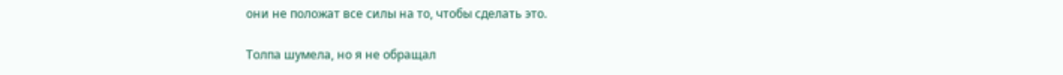они не положат все силы на то, чтобы сделать это.

Толпа шумела, но я не обращал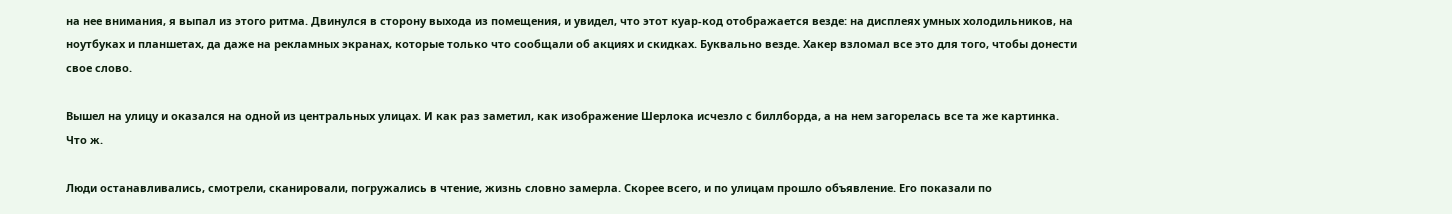на нее внимания, я выпал из этого ритма. Двинулся в сторону выхода из помещения, и увидел, что этот куар‑код отображается везде: на дисплеях умных холодильников, на ноутбуках и планшетах, да даже на рекламных экранах, которые только что сообщали об акциях и скидках. Буквально везде. Хакер взломал все это для того, чтобы донести свое слово.

Вышел на улицу и оказался на одной из центральных улицах. И как раз заметил, как изображение Шерлока исчезло с биллборда, а на нем загорелась все та же картинка. Что ж.

Люди останавливались, смотрели, сканировали, погружались в чтение, жизнь словно замерла. Скорее всего, и по улицам прошло объявление. Его показали по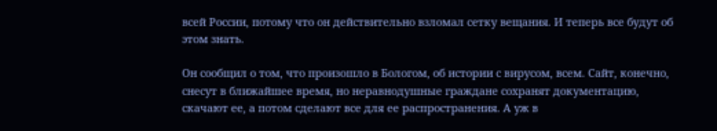всей России, потому что он действительно взломал сетку вещания. И теперь все будут об этом знать.

Он сообщил о том, что произошло в Бологом, об истории с вирусом, всем. Сайт, конечно, снесут в ближайшее время, но неравнодушные граждане сохранят документацию, скачают ее, а потом сделают все для ее распространения. А уж в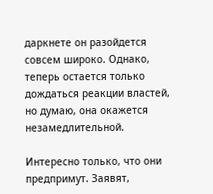даркнете он разойдется совсем широко. Однако, теперь остается только дождаться реакции властей, но думаю, она окажется незамедлительной.

Интересно только, что они предпримут. Заявят,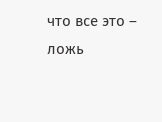что все это – ложь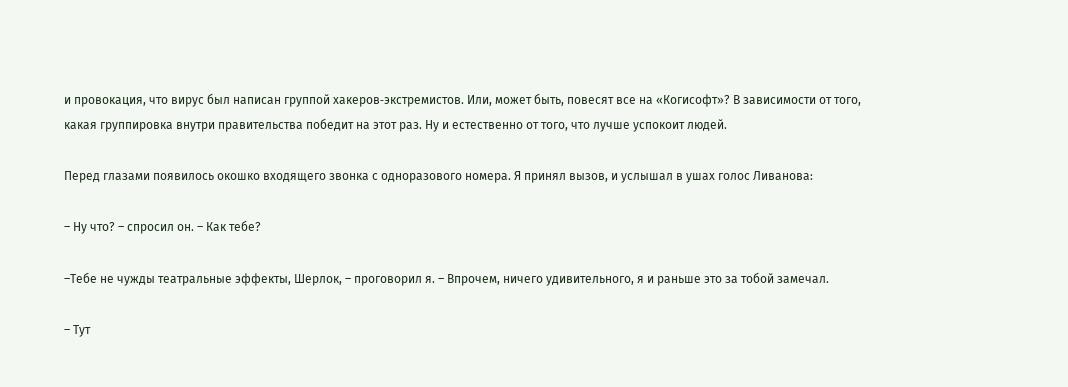и провокация, что вирус был написан группой хакеров‑экстремистов. Или, может быть, повесят все на «Когисофт»? В зависимости от того, какая группировка внутри правительства победит на этот раз. Ну и естественно от того, что лучше успокоит людей.

Перед глазами появилось окошко входящего звонка с одноразового номера. Я принял вызов, и услышал в ушах голос Ливанова:

– Ну что? – спросил он. – Как тебе?

–Тебе не чужды театральные эффекты, Шерлок, – проговорил я. – Впрочем, ничего удивительного, я и раньше это за тобой замечал.

– Тут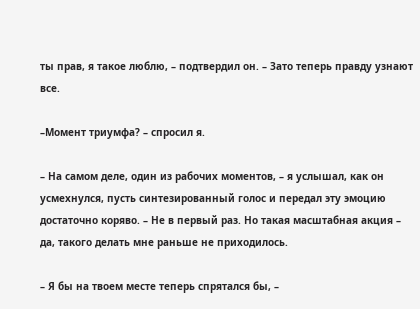ты прав, я такое люблю, – подтвердил он. – Зато теперь правду узнают все.

–Момент триумфа? – спросил я.

– На самом деле, один из рабочих моментов, – я услышал, как он усмехнулся, пусть синтезированный голос и передал эту эмоцию достаточно коряво. – Не в первый раз. Но такая масштабная акция – да, такого делать мне раньше не приходилось.

– Я бы на твоем месте теперь спрятался бы, –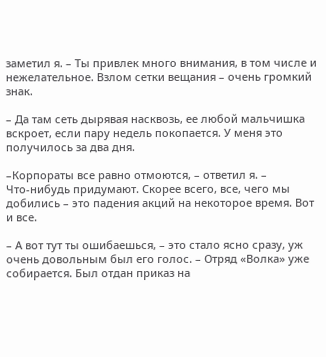заметил я. – Ты привлек много внимания, в том числе и нежелательное. Взлом сетки вещания – очень громкий знак.

– Да там сеть дырявая насквозь, ее любой мальчишка вскроет, если пару недель покопается. У меня это получилось за два дня.

–Корпораты все равно отмоются, – ответил я. – Что‑нибудь придумают. Скорее всего, все, чего мы добились – это падения акций на некоторое время. Вот и все.

– А вот тут ты ошибаешься, – это стало ясно сразу, уж очень довольным был его голос. – Отряд «Волка» уже собирается. Был отдан приказ на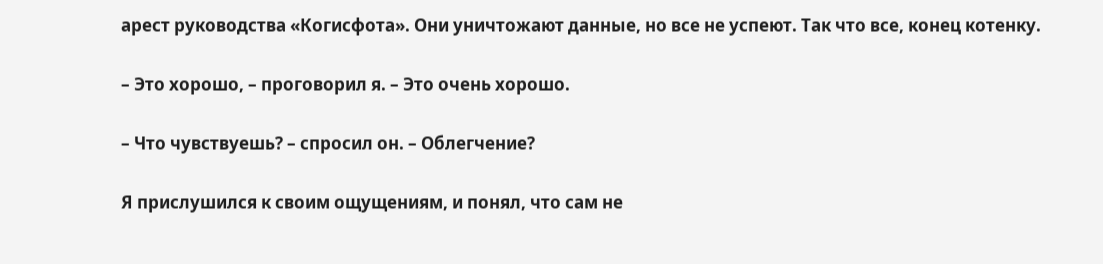арест руководства «Когисфота». Они уничтожают данные, но все не успеют. Так что все, конец котенку.

– Это хорошо, – проговорил я. – Это очень хорошо.

– Что чувствуешь? – спросил он. – Облегчение?

Я прислушился к своим ощущениям, и понял, что сам не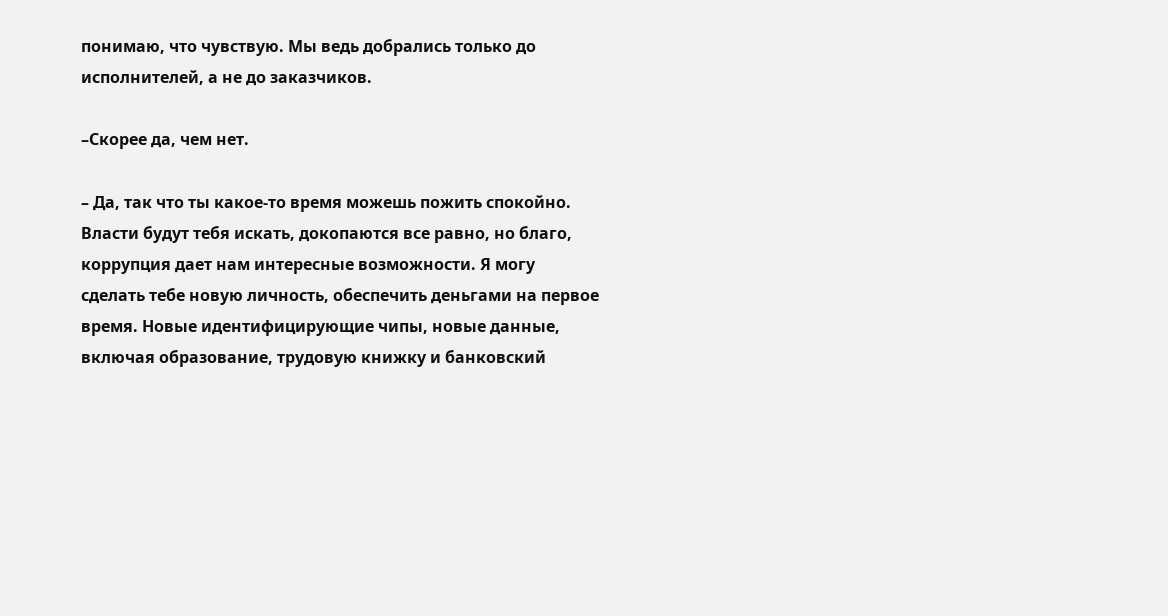понимаю, что чувствую. Мы ведь добрались только до исполнителей, а не до заказчиков.

–Скорее да, чем нет.

– Да, так что ты какое‑то время можешь пожить спокойно. Власти будут тебя искать, докопаются все равно, но благо, коррупция дает нам интересные возможности. Я могу сделать тебе новую личность, обеспечить деньгами на первое время. Новые идентифицирующие чипы, новые данные, включая образование, трудовую книжку и банковский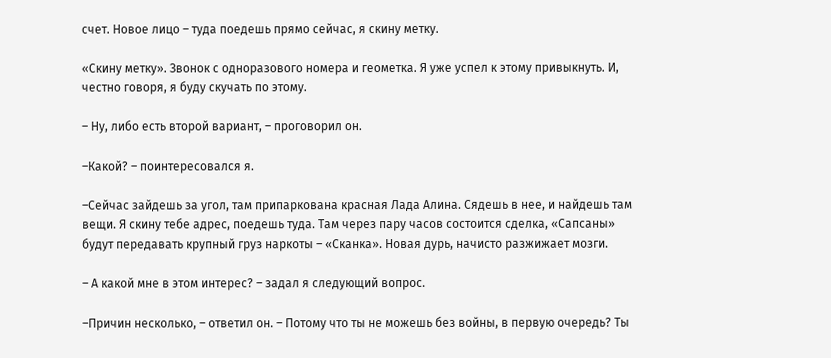счет. Новое лицо – туда поедешь прямо сейчас, я скину метку.

«Скину метку». Звонок с одноразового номера и геометка. Я уже успел к этому привыкнуть. И, честно говоря, я буду скучать по этому.

– Ну, либо есть второй вариант, – проговорил он.

–Какой? – поинтересовался я.

–Сейчас зайдешь за угол, там припаркована красная Лада Алина. Сядешь в нее, и найдешь там вещи. Я скину тебе адрес, поедешь туда. Там через пару часов состоится сделка, «Сапсаны» будут передавать крупный груз наркоты – «Сканка». Новая дурь, начисто разжижает мозги.

– А какой мне в этом интерес? – задал я следующий вопрос.

–Причин несколько, – ответил он. – Потому что ты не можешь без войны, в первую очередь? Ты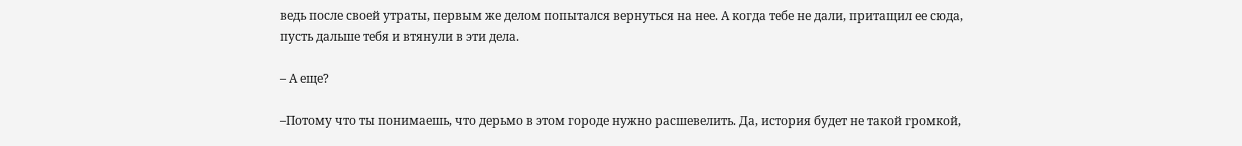ведь после своей утраты, первым же делом попытался вернуться на нее. А когда тебе не дали, притащил ее сюда, пусть дальше тебя и втянули в эти дела.

– А еще?

–Потому что ты понимаешь, что дерьмо в этом городе нужно расшевелить. Да, история будет не такой громкой,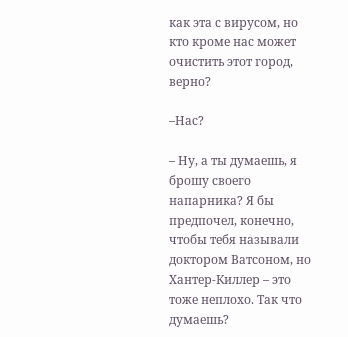как эта с вирусом, но кто кроме нас может очистить этот город, верно?

–Нас?

– Ну, а ты думаешь, я брошу своего напарника? Я бы предпочел, конечно, чтобы тебя называли доктором Ватсоном, но Хантер‑Киллер – это тоже неплохо. Так что думаешь?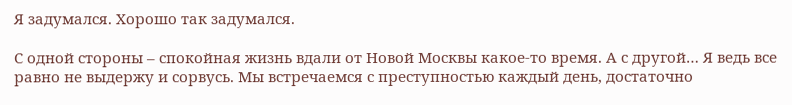Я задумался. Хорошо так задумался.

С одной стороны – спокойная жизнь вдали от Новой Москвы какое‑то время. А с другой… Я ведь все равно не выдержу и сорвусь. Мы встречаемся с преступностью каждый день, достаточно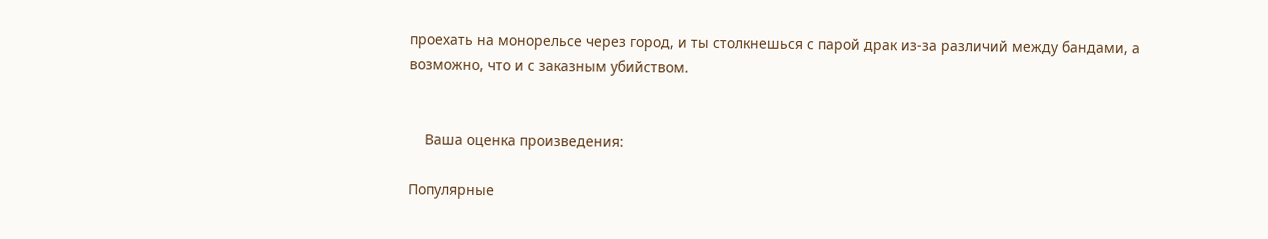проехать на монорельсе через город, и ты столкнешься с парой драк из‑за различий между бандами, а возможно, что и с заказным убийством.


    Ваша оценка произведения:

Популярные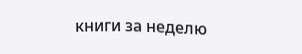книги за неделю